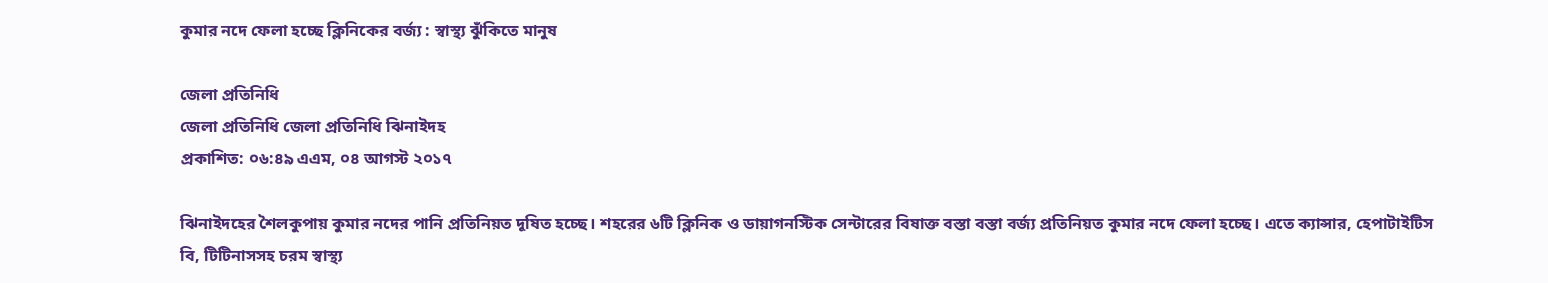কুমার নদে ফেলা হচ্ছে ক্লিনিকের বর্জ্য : স্বাস্থ্য ঝুঁকিতে মানুষ

জেলা প্রতিনিধি
জেলা প্রতিনিধি জেলা প্রতিনিধি ঝিনাইদহ
প্রকাশিত: ০৬:৪৯ এএম, ০৪ আগস্ট ২০১৭

ঝিনাইদহের শৈলকুপায় কুমার নদের পানি প্রতিনিয়ত দূষিত হচ্ছে। শহরের ৬টি ক্লিনিক ও ডায়াগনস্টিক সেন্টারের বিষাক্ত বস্তা বস্তা বর্জ্য প্রতিনিয়ত কুমার নদে ফেলা হচ্ছে। এতে ক্যান্সার, হেপাটাইটিস বি, টিটিনাসসহ চরম স্বাস্থ্য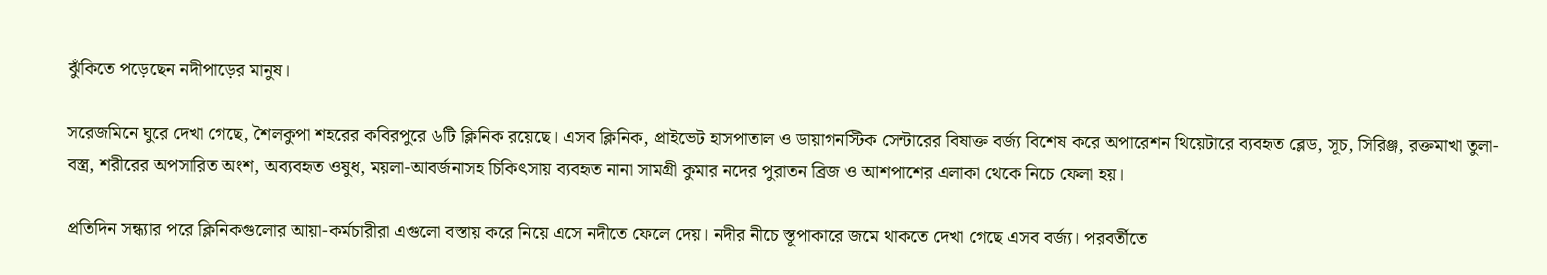ঝুঁকিতে পড়েছেন নদীপাড়ের মানুষ।

সরেজমিনে ঘুরে দেখা গেছে, শৈলকুপা শহরের কবিরপুরে ৬টি ক্লিনিক রয়েছে। এসব ক্লিনিক, প্রাইভেট হাসপাতাল ও ডায়াগনস্টিক সেন্টারের বিষাক্ত বর্জ্য বিশেষ করে অপারেশন থিয়েটারে ব্যবহৃত ব্লেড, সূচ, সিরিঞ্জ, রক্তমাখা তুলা-বস্ত্র, শরীরের অপসারিত অংশ, অব্যবহৃত ওষুধ, ময়লা-আবর্জনাসহ চিকিৎসায় ব্যবহৃত নানা সামগ্রী কুমার নদের পুরাতন ব্রিজ ও আশপাশের এলাকা থেকে নিচে ফেলা হয়।

প্রতিদিন সন্ধ্যার পরে ক্লিনিকগুলোর আয়া-কর্মচারীরা এগুলো বস্তায় করে নিয়ে এসে নদীতে ফেলে দেয়। নদীর নীচে স্তূপাকারে জমে থাকতে দেখা গেছে এসব বর্জ্য। পরবর্তীতে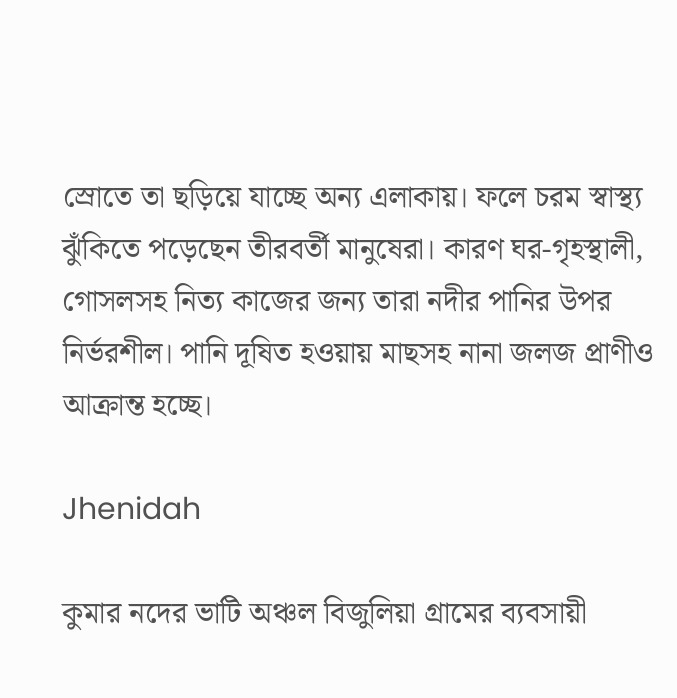স্রোতে তা ছড়িয়ে যাচ্ছে অন্য এলাকায়। ফলে চরম স্বাস্থ্য ঝুঁকিতে পড়েছেন তীরবর্তী মানুষেরা। কারণ ঘর-গৃহস্থালী, গোসলসহ নিত্য কাজের জন্য তারা নদীর পানির উপর নির্ভরশীল। পানি দূষিত হওয়ায় মাছসহ নানা জলজ প্রাণীও আক্রান্ত হচ্ছে।

Jhenidah

কুমার নদের ভাটি অঞ্চল বিজুলিয়া গ্রামের ব্যবসায়ী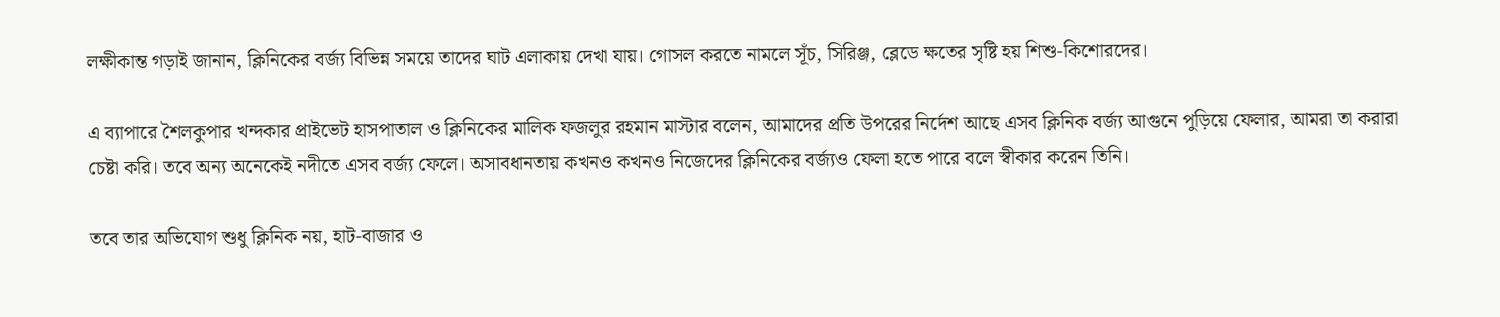লক্ষীকান্ত গড়াই জানান, ক্লিনিকের বর্জ্য বিভিন্ন সময়ে তাদের ঘাট এলাকায় দেখা যায়। গোসল করতে নামলে সূঁচ, সিরিঞ্জ, ব্লেডে ক্ষতের সৃষ্টি হয় শিশু-কিশোরদের।

এ ব্যাপারে শৈলকুপার খন্দকার প্রাইভেট হাসপাতাল ও ক্লিনিকের মালিক ফজলুর রহমান মাস্টার বলেন, আমাদের প্রতি উপরের নির্দেশ আছে এসব ক্লিনিক বর্জ্য আগুনে পুড়িয়ে ফেলার, আমরা তা করারা চেষ্টা করি। তবে অন্য অনেকেই নদীতে এসব বর্জ্য ফেলে। অসাবধানতায় কখনও কখনও নিজেদের ক্লিনিকের বর্জ্যও ফেলা হতে পারে বলে স্বীকার করেন তিনি।

তবে তার অভিযোগ শুধু ক্লিনিক নয়, হাট-বাজার ও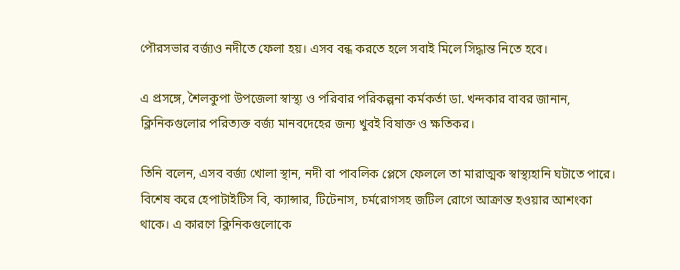পৌরসভার বর্জ্যও নদীতে ফেলা হয়। এসব বন্ধ করতে হলে সবাই মিলে সিদ্ধান্ত নিতে হবে।

এ প্রসঙ্গে, শৈলকুপা উপজেলা স্বাস্থ্য ও পরিবার পরিকল্পনা কর্মকর্তা ডা. খন্দকার বাবর জানান, ক্লিনিকগুলোর পরিত্যক্ত বর্জ্য মানবদেহের জন্য খুবই বিষাক্ত ও ক্ষতিকর।

তিনি বলেন, এসব বর্জ্য খোলা স্থান, নদী বা পাবলিক প্লেসে ফেললে তা মারাত্মক স্বাস্থ্যহানি ঘটাতে পারে। বিশেষ করে হেপাটাইটিস বি, ক্যান্সার, টিটেনাস, চর্মরোগসহ জটিল রোগে আক্রান্ত হওয়ার আশংকা থাকে। এ কারণে ক্লিনিকগুলোকে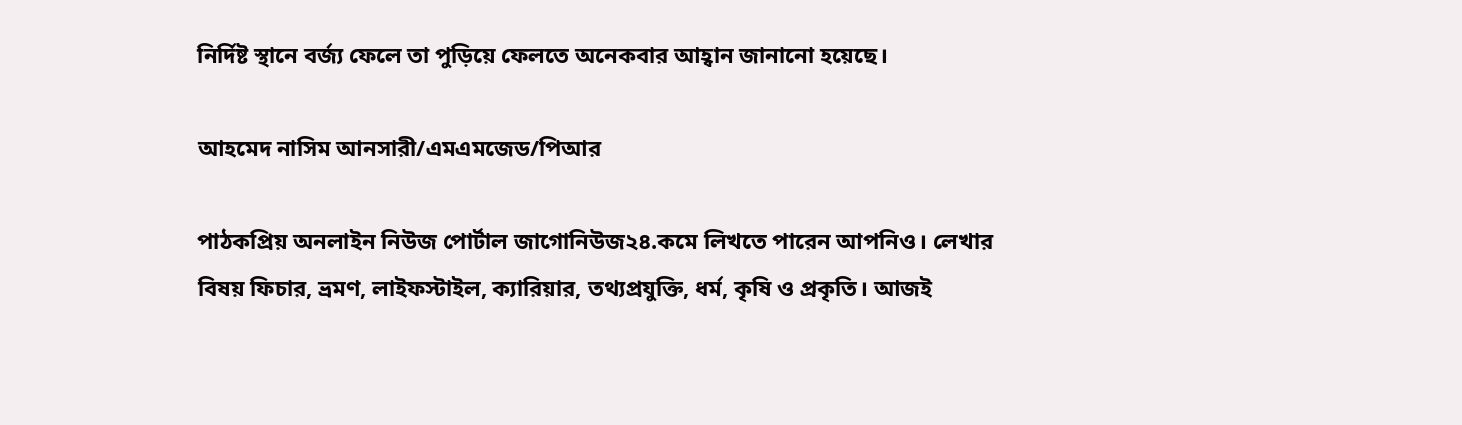নির্দিষ্ট স্থানে বর্জ্য ফেলে তা পুড়িয়ে ফেলতে অনেকবার আহ্বান জানানো হয়েছে।

আহমেদ নাসিম আনসারী/এমএমজেড/পিআর

পাঠকপ্রিয় অনলাইন নিউজ পোর্টাল জাগোনিউজ২৪.কমে লিখতে পারেন আপনিও। লেখার বিষয় ফিচার, ভ্রমণ, লাইফস্টাইল, ক্যারিয়ার, তথ্যপ্রযুক্তি, ধর্ম, কৃষি ও প্রকৃতি। আজই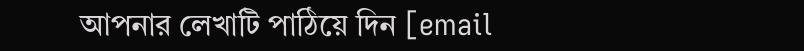আপনার লেখাটি পাঠিয়ে দিন [email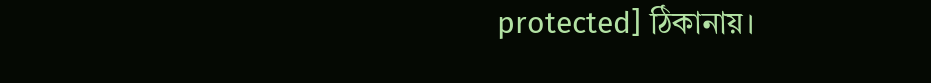protected] ঠিকানায়।